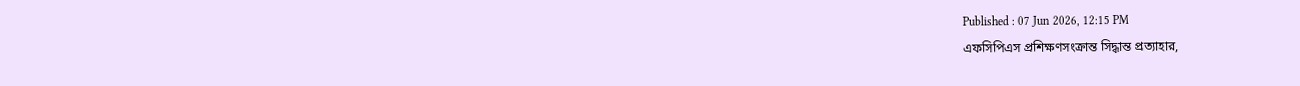Published : 07 Jun 2026, 12:15 PM
এফসিপিএস প্রশিক্ষণসংক্রান্ত সিদ্ধান্ত প্রত্যাহার,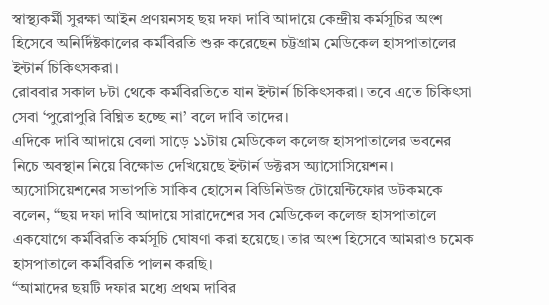স্বাস্থ্যকর্মী সুরক্ষা আইন প্রণয়নসহ ছয় দফা দাবি আদায়ে কেন্দ্রীয় কর্মসূচির অংশ হিসেবে অনির্দিষ্টকালের কর্মবিরতি শুরু করেছেন চট্টগ্রাম মেডিকেল হাসপাতালের ইন্টার্ন চিকিৎসকরা।
রোববার সকাল ৮টা থেকে কর্মবিরতিতে যান ইন্টার্ন চিকিৎসকরা। তবে এতে চিকিৎসা সেবা ‘পুরোপুরি বিঘ্নিত হচ্ছে না’ বলে দাবি তাদের।
এদিকে দাবি আদায়ে বেলা সাড়ে ১১টায় মেডিকেল কলেজ হাসপাতালের ভবনের নিচে অবস্থান নিয়ে বিক্ষোভ দেখিয়েছে ইন্টার্ন ডক্টরস অ্যাসোসিয়েশন।
অ্যসোসিয়েশনের সভাপতি সাকিব হোসেন বিডিনিউজ টোয়েন্টিফোর ডটকমকে বলেন, “ছয় দফা দাবি আদায়ে সারাদেশের সব মেডিকেল কলেজ হাসপাতালে একযোগে কর্মবিরতি কর্মসূচি ঘোষণা করা হয়েছে। তার অংশ হিসেবে আমরাও চমেক হাসপাতালে কর্মবিরতি পালন করছি।
“আমাদের ছয়টি দফার মধ্যে প্রথম দাবির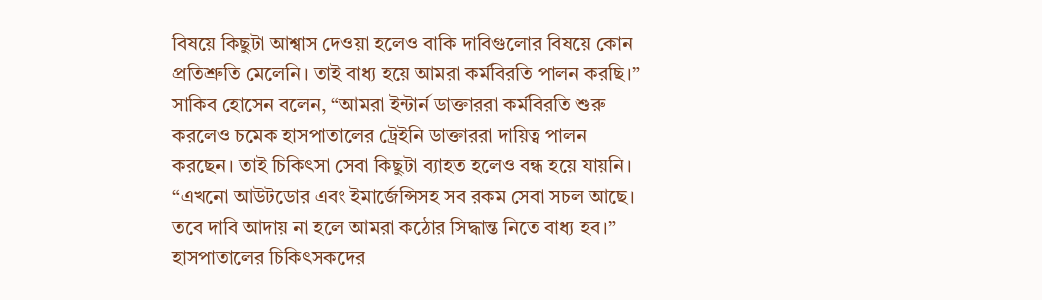বিষয়ে কিছুটা আশ্বাস দেওয়া হলেও বাকি দাবিগুলোর বিষয়ে কোন প্রতিশ্রুতি মেলেনি। তাই বাধ্য হয়ে আমরা কর্মবিরতি পালন করছি।”
সাকিব হোসেন বলেন, “আমরা ইন্টার্ন ডাক্তাররা কর্মবিরতি শুরু করলেও চমেক হাসপাতালের ট্রেইনি ডাক্তাররা দায়িত্ব পালন করছেন। তাই চিকিৎসা সেবা কিছুটা ব্যাহত হলেও বন্ধ হয়ে যায়নি।
“এখনো আউটডোর এবং ইমার্জেন্সিসহ সব রকম সেবা সচল আছে। তবে দাবি আদায় না হলে আমরা কঠোর সিদ্ধান্ত নিতে বাধ্য হব।”
হাসপাতালের চিকিৎসকদের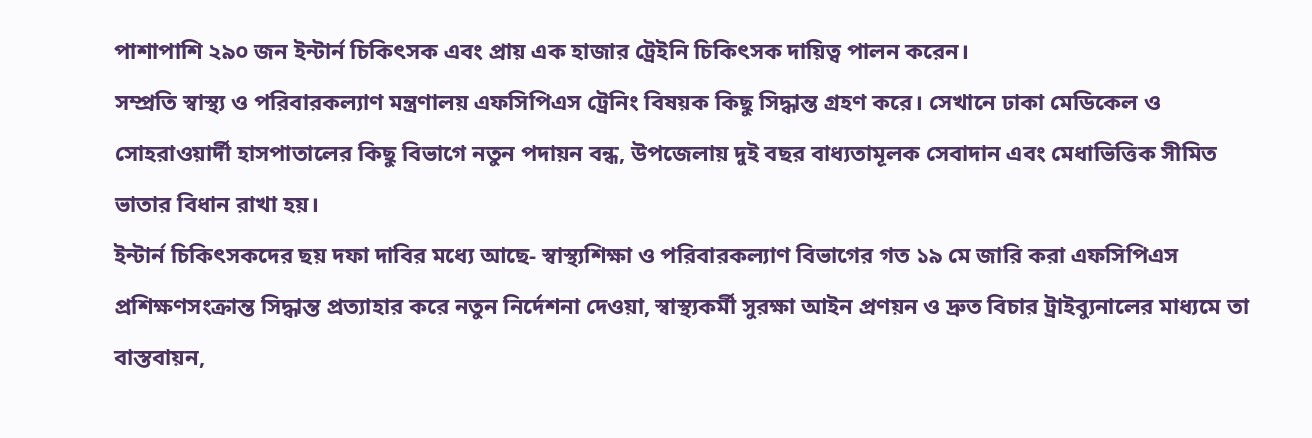পাশাপাশি ২৯০ জন ইন্টার্ন চিকিৎসক এবং প্রায় এক হাজার ট্রেইনি চিকিৎসক দায়িত্ব পালন করেন।
সম্প্রতি স্বাস্থ্য ও পরিবারকল্যাণ মন্ত্রণালয় এফসিপিএস ট্রেনিং বিষয়ক কিছু সিদ্ধান্ত গ্রহণ করে। সেখানে ঢাকা মেডিকেল ও সোহরাওয়ার্দী হাসপাতালের কিছু বিভাগে নতুন পদায়ন বন্ধ, উপজেলায় দুই বছর বাধ্যতামূলক সেবাদান এবং মেধাভিত্তিক সীমিত ভাতার বিধান রাখা হয়।
ইন্টার্ন চিকিৎসকদের ছয় দফা দাবির মধ্যে আছে- স্বাস্থ্যশিক্ষা ও পরিবারকল্যাণ বিভাগের গত ১৯ মে জারি করা এফসিপিএস প্রশিক্ষণসংক্রান্ত সিদ্ধান্ত প্রত্যাহার করে নতুন নির্দেশনা দেওয়া, স্বাস্থ্যকর্মী সুরক্ষা আইন প্রণয়ন ও দ্রুত বিচার ট্রাইব্যুনালের মাধ্যমে তা বাস্তবায়ন,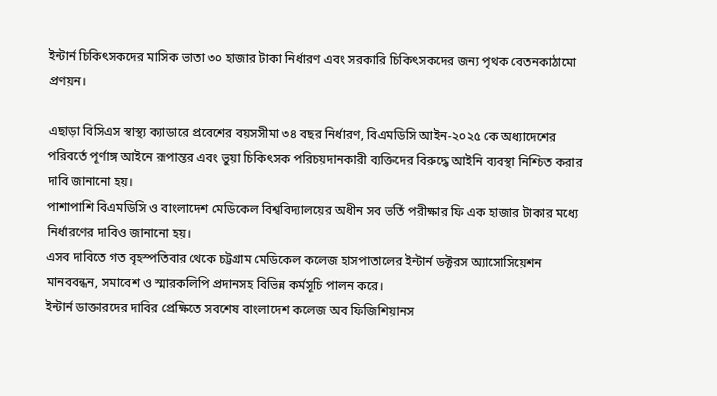ইন্টার্ন চিকিৎসকদের মাসিক ভাতা ৩০ হাজার টাকা নির্ধারণ এবং সরকারি চিকিৎসকদের জন্য পৃথক বেতনকাঠামো প্রণয়ন।

এছাড়া বিসিএস স্বাস্থ্য ক্যাডারে প্রবেশের বয়সসীমা ৩৪ বছর নির্ধারণ, বিএমডিসি আইন-২০২৫ কে অধ্যাদেশের পরিবর্তে পূর্ণাঙ্গ আইনে রূপান্তর এবং ভুয়া চিকিৎসক পরিচয়দানকারী ব্যক্তিদের বিরুদ্ধে আইনি ব্যবস্থা নিশ্চিত করার দাবি জানানো হয়।
পাশাপাশি বিএমডিসি ও বাংলাদেশ মেডিকেল বিশ্ববিদ্যালয়ের অধীন সব ভর্তি পরীক্ষার ফি এক হাজার টাকার মধ্যে নির্ধারণের দাবিও জানানো হয়।
এসব দাবিতে গত বৃহস্পতিবার থেকে চট্টগ্রাম মেডিকেল কলেজ হাসপাতালের ইন্টার্ন ডক্টরস অ্যাসোসিয়েশন মানববন্ধন, সমাবেশ ও স্মারকলিপি প্রদানসহ বিভিন্ন কর্মসূচি পালন করে।
ইন্টার্ন ডাক্তারদের দাবির প্রেক্ষিতে সবশেষ বাংলাদেশ কলেজ অব ফিজিশিয়ানস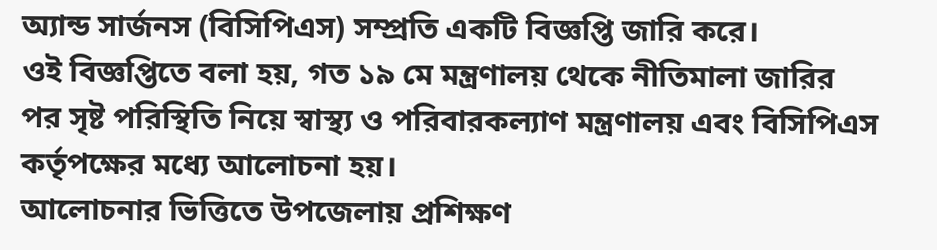অ্যান্ড সার্জনস (বিসিপিএস) সম্প্রতি একটি বিজ্ঞপ্তি জারি করে।
ওই বিজ্ঞপ্তিতে বলা হয়, গত ১৯ মে মন্ত্রণালয় থেকে নীতিমালা জারির পর সৃষ্ট পরিস্থিতি নিয়ে স্বাস্থ্য ও পরিবারকল্যাণ মন্ত্রণালয় এবং বিসিপিএস কর্তৃপক্ষের মধ্যে আলোচনা হয়।
আলোচনার ভিত্তিতে উপজেলায় প্রশিক্ষণ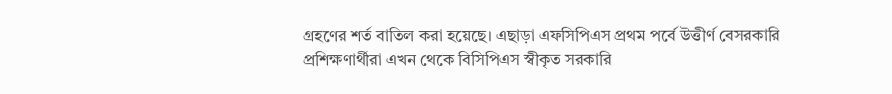গ্রহণের শর্ত বাতিল করা হয়েছে। এছাড়া এফসিপিএস প্রথম পর্বে উত্তীর্ণ বেসরকারি প্রশিক্ষণার্থীরা এখন থেকে বিসিপিএস স্বীকৃত সরকারি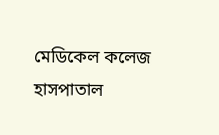মেডিকেল কলেজ হাসপাতাল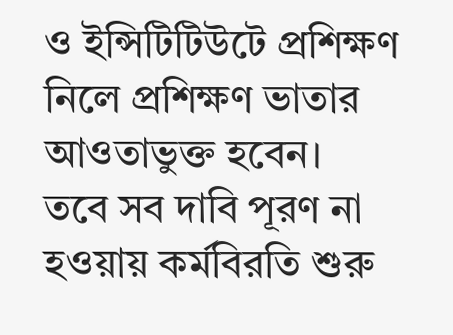ও ইন্সিটিটিউটে প্রশিক্ষণ নিলে প্রশিক্ষণ ভাতার আওতাভুক্ত হবেন।
তবে সব দাবি পূরণ না হওয়ায় কর্মবিরতি শুরু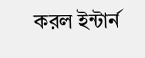করল ইন্টার্ন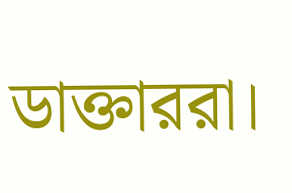ডাক্তাররা।